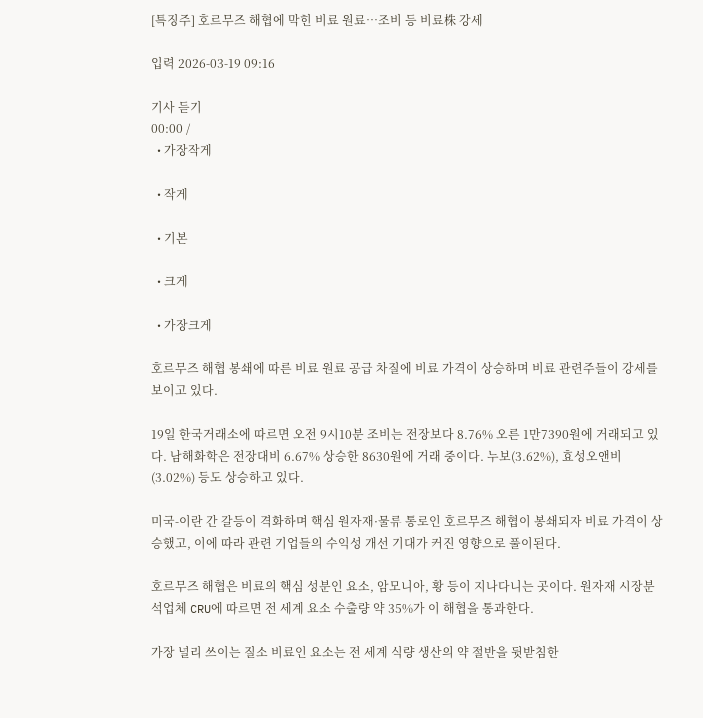[특징주] 호르무즈 해협에 막힌 비료 원료…조비 등 비료株 강세

입력 2026-03-19 09:16

기사 듣기
00:00 /
  • 가장작게

  • 작게

  • 기본

  • 크게

  • 가장크게

호르무즈 해협 봉쇄에 따른 비료 원료 공급 차질에 비료 가격이 상승하며 비료 관련주들이 강세를 보이고 있다.

19일 한국거래소에 따르면 오전 9시10분 조비는 전장보다 8.76% 오른 1만7390원에 거래되고 있다. 남해화학은 전장대비 6.67% 상승한 8630원에 거래 중이다. 누보(3.62%), 효성오앤비(3.02%) 등도 상승하고 있다.

미국-이란 간 갈등이 격화하며 핵심 원자재·물류 통로인 호르무즈 해협이 봉쇄되자 비료 가격이 상승했고, 이에 따라 관련 기업들의 수익성 개선 기대가 커진 영향으로 풀이된다.

호르무즈 해협은 비료의 핵심 성분인 요소, 암모니아, 황 등이 지나다니는 곳이다. 원자재 시장분석업체 CRU에 따르면 전 세계 요소 수출량 약 35%가 이 해협을 통과한다.

가장 널리 쓰이는 질소 비료인 요소는 전 세계 식량 생산의 약 절반을 뒷받침한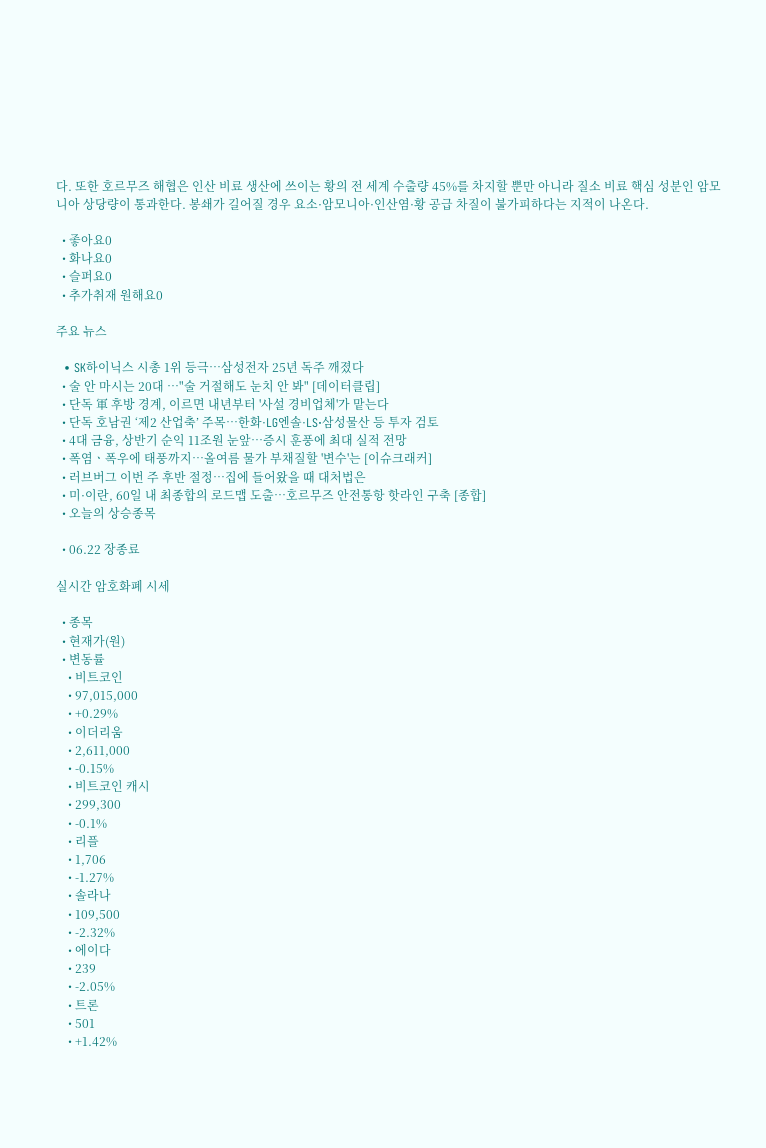다. 또한 호르무즈 해협은 인산 비료 생산에 쓰이는 황의 전 세계 수출량 45%를 차지할 뿐만 아니라 질소 비료 핵심 성분인 암모니아 상당량이 통과한다. 봉쇄가 길어질 경우 요소·암모니아·인산염·황 공급 차질이 불가피하다는 지적이 나온다.

  • 좋아요0
  • 화나요0
  • 슬퍼요0
  • 추가취재 원해요0

주요 뉴스

  • SK하이닉스 시총 1위 등극…삼성전자 25년 독주 깨졌다
  • 술 안 마시는 20대 …"술 거절해도 눈치 안 봐" [데이터클립]
  • 단독 軍 후방 경계, 이르면 내년부터 '사설 경비업체'가 맡는다
  • 단독 호남권 ‘제2 산업축’ 주목…한화·LG엔솔·LS·삼성물산 등 투자 검토
  • 4대 금융, 상반기 순익 11조원 눈앞⋯증시 훈풍에 최대 실적 전망
  • 폭염ㆍ폭우에 태풍까지⋯올여름 물가 부채질할 '변수'는 [이슈크래커]
  • 러브버그 이번 주 후반 절정⋯집에 들어왔을 때 대처법은
  • 미·이란, 60일 내 최종합의 로드맵 도출…호르무즈 안전통항 핫라인 구축 [종합]
  • 오늘의 상승종목

  • 06.22 장종료

실시간 암호화폐 시세

  • 종목
  • 현재가(원)
  • 변동률
    • 비트코인
    • 97,015,000
    • +0.29%
    • 이더리움
    • 2,611,000
    • -0.15%
    • 비트코인 캐시
    • 299,300
    • -0.1%
    • 리플
    • 1,706
    • -1.27%
    • 솔라나
    • 109,500
    • -2.32%
    • 에이다
    • 239
    • -2.05%
    • 트론
    • 501
    • +1.42%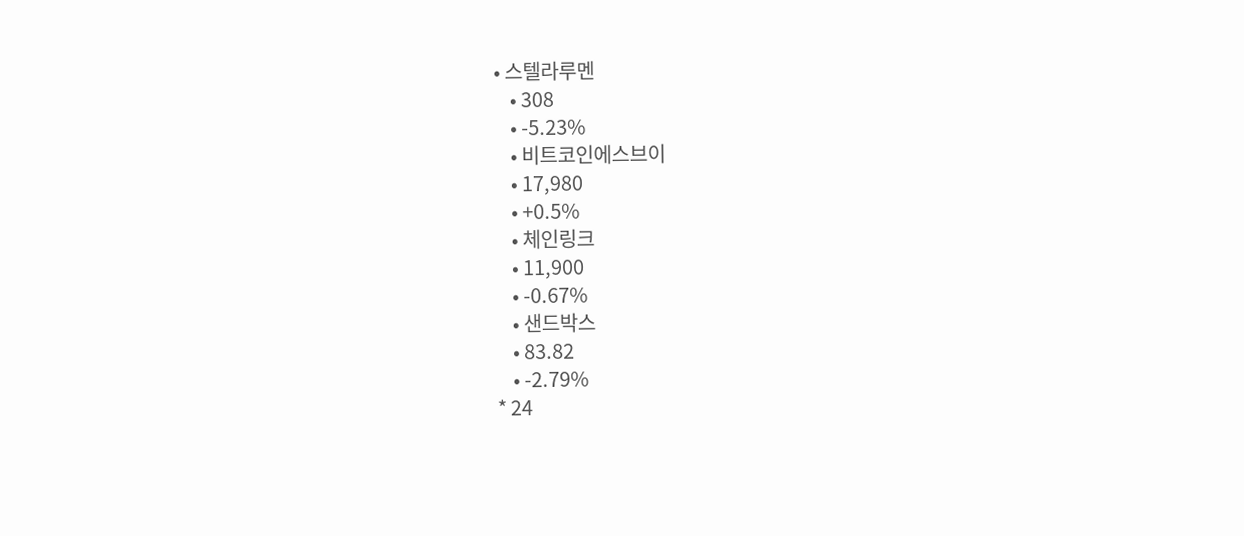• 스텔라루멘
    • 308
    • -5.23%
    • 비트코인에스브이
    • 17,980
    • +0.5%
    • 체인링크
    • 11,900
    • -0.67%
    • 샌드박스
    • 83.82
    • -2.79%
* 24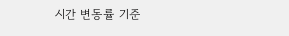시간 변동률 기준